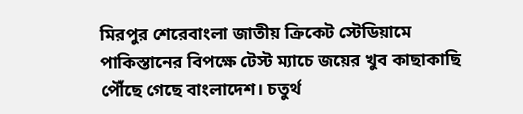মিরপুর শেরেবাংলা জাতীয় ক্রিকেট স্টেডিয়ামে পাকিস্তানের বিপক্ষে টেস্ট ম্যাচে জয়ের খুব কাছাকাছি পৌঁছে গেছে বাংলাদেশ। চতুর্থ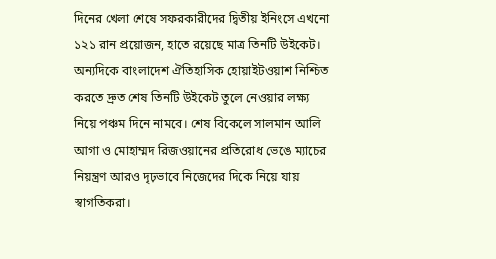দিনের খেলা শেষে সফরকারীদের দ্বিতীয় ইনিংসে এখনো ১২১ রান প্রয়োজন, হাতে রয়েছে মাত্র তিনটি উইকেট। অন্যদিকে বাংলাদেশ ঐতিহাসিক হোয়াইটওয়াশ নিশ্চিত করতে দ্রুত শেষ তিনটি উইকেট তুলে নেওয়ার লক্ষ্য নিয়ে পঞ্চম দিনে নামবে। শেষ বিকেলে সালমান আলি আগা ও মোহাম্মদ রিজওয়ানের প্রতিরোধ ভেঙে ম্যাচের নিয়ন্ত্রণ আরও দৃঢ়ভাবে নিজেদের দিকে নিয়ে যায় স্বাগতিকরা।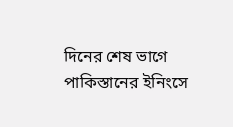দিনের শেষ ভাগে পাকিস্তানের ইনিংসে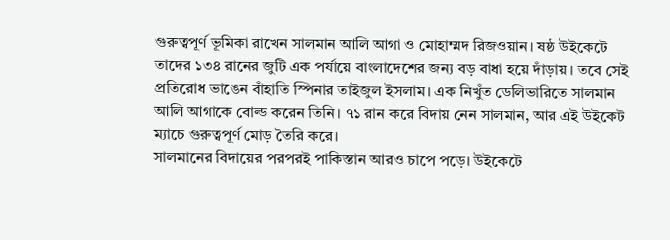গুরুত্বপূর্ণ ভূমিকা রাখেন সালমান আলি আগা ও মোহাম্মদ রিজওয়ান। ষষ্ঠ উইকেটে তাদের ১৩৪ রানের জুটি এক পর্যায়ে বাংলাদেশের জন্য বড় বাধা হয়ে দাঁড়ায়। তবে সেই প্রতিরোধ ভাঙেন বাঁহাতি স্পিনার তাইজুল ইসলাম। এক নিখুঁত ডেলিভারিতে সালমান আলি আগাকে বোল্ড করেন তিনি। ৭১ রান করে বিদায় নেন সালমান, আর এই উইকেট ম্যাচে গুরুত্বপূর্ণ মোড় তৈরি করে।
সালমানের বিদায়ের পরপরই পাকিস্তান আরও চাপে পড়ে। উইকেটে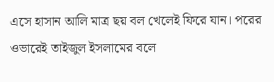এসে হাসান আলি মাত্র ছয় বল খেলেই ফিরে যান। পরের ওভারেই তাইজুল ইসলামের বলে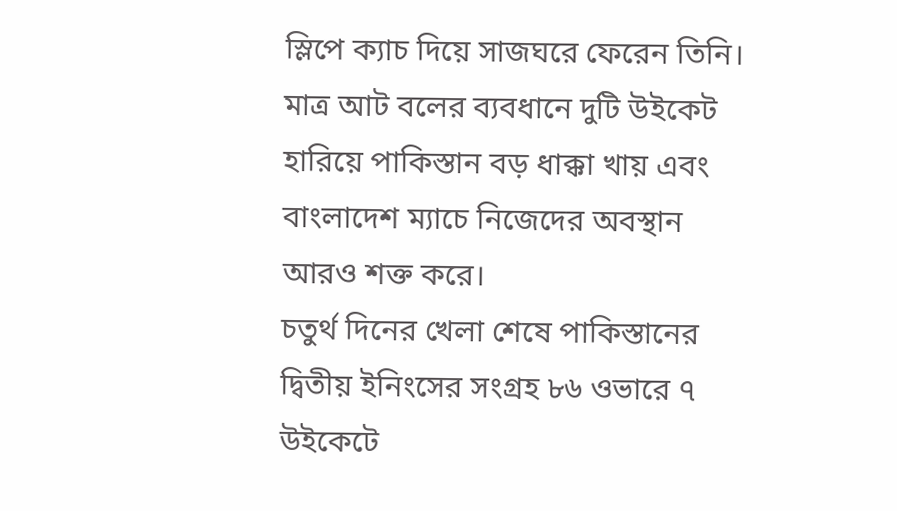স্লিপে ক্যাচ দিয়ে সাজঘরে ফেরেন তিনি। মাত্র আট বলের ব্যবধানে দুটি উইকেট হারিয়ে পাকিস্তান বড় ধাক্কা খায় এবং বাংলাদেশ ম্যাচে নিজেদের অবস্থান আরও শক্ত করে।
চতুর্থ দিনের খেলা শেষে পাকিস্তানের দ্বিতীয় ইনিংসের সংগ্রহ ৮৬ ওভারে ৭ উইকেটে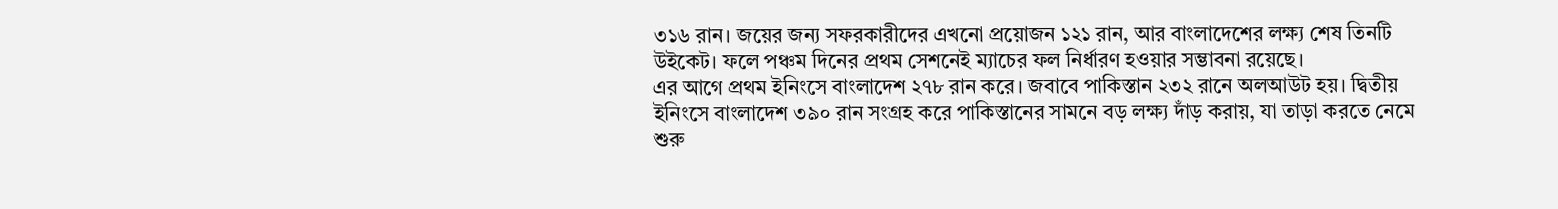৩১৬ রান। জয়ের জন্য সফরকারীদের এখনো প্রয়োজন ১২১ রান, আর বাংলাদেশের লক্ষ্য শেষ তিনটি উইকেট। ফলে পঞ্চম দিনের প্রথম সেশনেই ম্যাচের ফল নির্ধারণ হওয়ার সম্ভাবনা রয়েছে।
এর আগে প্রথম ইনিংসে বাংলাদেশ ২৭৮ রান করে। জবাবে পাকিস্তান ২৩২ রানে অলআউট হয়। দ্বিতীয় ইনিংসে বাংলাদেশ ৩৯০ রান সংগ্রহ করে পাকিস্তানের সামনে বড় লক্ষ্য দাঁড় করায়, যা তাড়া করতে নেমে শুরু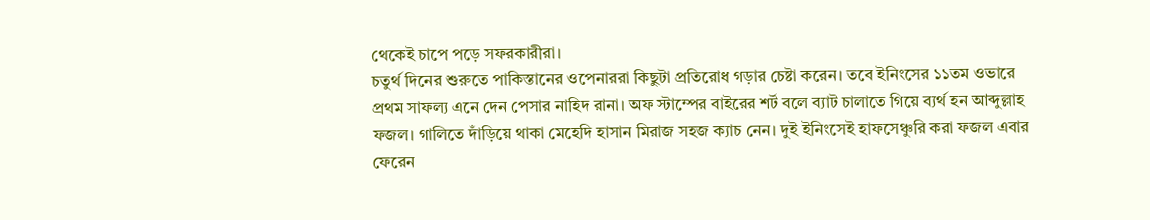থেকেই চাপে পড়ে সফরকারীরা।
চতুর্থ দিনের শুরুতে পাকিস্তানের ওপেনাররা কিছুটা প্রতিরোধ গড়ার চেষ্টা করেন। তবে ইনিংসের ১১তম ওভারে প্রথম সাফল্য এনে দেন পেসার নাহিদ রানা। অফ স্টাম্পের বাইরের শর্ট বলে ব্যাট চালাতে গিয়ে ব্যর্থ হন আব্দুল্লাহ ফজল। গালিতে দাঁড়িয়ে থাকা মেহেদি হাসান মিরাজ সহজ ক্যাচ নেন। দুই ইনিংসেই হাফসেঞ্চুরি করা ফজল এবার ফেরেন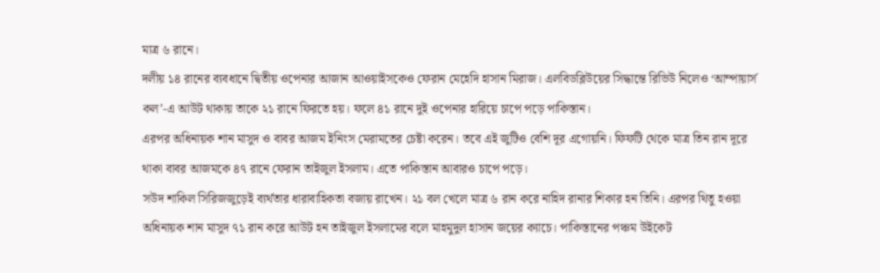মাত্র ৬ রানে।
দলীয় ১৪ রানের ব্যবধানে দ্বিতীয় ওপেনার আজান আওয়াইসকেও ফেরান মেহেদি হাসান মিরাজ। এলবিডব্লিউয়ের সিদ্ধান্তে রিভিউ নিলেও ‘আম্পায়ার্স কল’-এ আউট থাকায় তাকে ২১ রানে ফিরতে হয়। ফলে ৪১ রানে দুই ওপেনার হারিয়ে চাপে পড়ে পাকিস্তান।
এরপর অধিনায়ক শান মাসুদ ও বাবর আজম ইনিংস মেরামতের চেষ্টা করেন। তবে এই জুটিও বেশি দূর এগোয়নি। ফিফটি থেকে মাত্র তিন রান দূরে থাকা বাবর আজমকে ৪৭ রানে ফেরান তাইজুল ইসলাম। এতে পাকিস্তান আবারও চাপে পড়ে।
সউদ শাকিল সিরিজজুড়েই ব্যর্থতার ধারাবাহিকতা বজায় রাখেন। ২১ বল খেলে মাত্র ৬ রান করে নাহিদ রানার শিকার হন তিনি। এরপর থিতু হওয়া অধিনায়ক শান মাসুদ ৭১ রান করে আউট হন তাইজুল ইসলামের বলে মাহমুদুল হাসান জয়ের ক্যাচে। পাকিস্তানের পঞ্চম উইকেট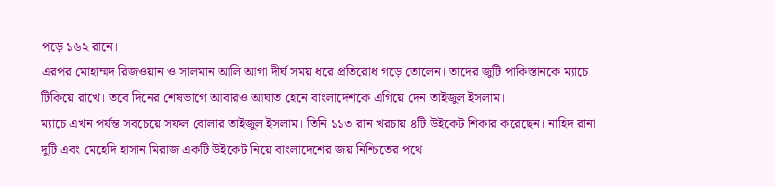পড়ে ১৬২ রানে।
এরপর মোহাম্মদ রিজওয়ান ও সালমান আলি আগা দীর্ঘ সময় ধরে প্রতিরোধ গড়ে তোলেন। তাদের জুটি পাকিস্তানকে ম্যাচে টিকিয়ে রাখে। তবে দিনের শেষভাগে আবারও আঘাত হেনে বাংলাদেশকে এগিয়ে দেন তাইজুল ইসলাম।
ম্যাচে এখন পর্যন্ত সবচেয়ে সফল বোলার তাইজুল ইসলাম। তিনি ১১৩ রান খরচায় ৪টি উইকেট শিকার করেছেন। নাহিদ রানা দুটি এবং মেহেদি হাসান মিরাজ একটি উইকেট নিয়ে বাংলাদেশের জয় নিশ্চিতের পথে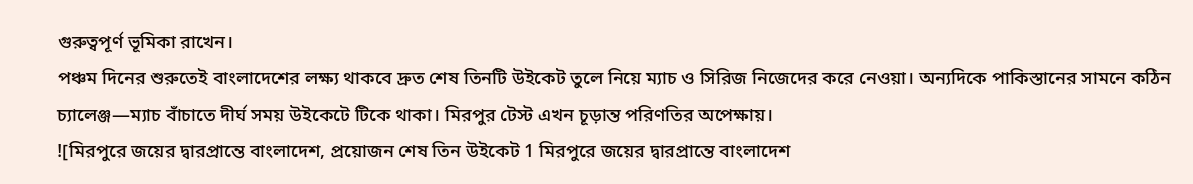গুরুত্বপূর্ণ ভূমিকা রাখেন।
পঞ্চম দিনের শুরুতেই বাংলাদেশের লক্ষ্য থাকবে দ্রুত শেষ তিনটি উইকেট তুলে নিয়ে ম্যাচ ও সিরিজ নিজেদের করে নেওয়া। অন্যদিকে পাকিস্তানের সামনে কঠিন চ্যালেঞ্জ—ম্যাচ বাঁচাতে দীর্ঘ সময় উইকেটে টিকে থাকা। মিরপুর টেস্ট এখন চূড়ান্ত পরিণতির অপেক্ষায়।
![মিরপুরে জয়ের দ্বারপ্রান্তে বাংলাদেশ, প্রয়োজন শেষ তিন উইকেট 1 মিরপুরে জয়ের দ্বারপ্রান্তে বাংলাদেশ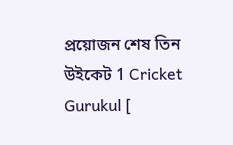প্রয়োজন শেষ তিন উইকেট 1 Cricket Gurukul [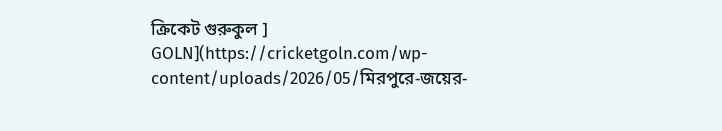ক্রিকেট গুরুকুল ] GOLN](https://cricketgoln.com/wp-content/uploads/2026/05/মিরপুরে-জয়ের-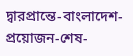দ্বারপ্রান্তে-বাংলাদেশ-প্রয়োজন-শেষ-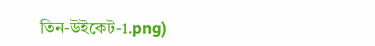তিন-উইকেট-1.png)